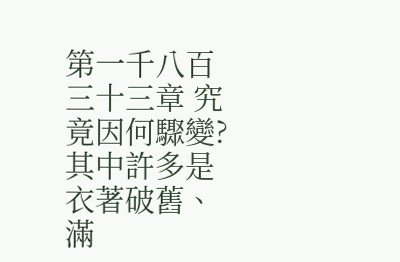第一千八百三十三章 究竟因何驟變?
其中許多是衣著破舊、滿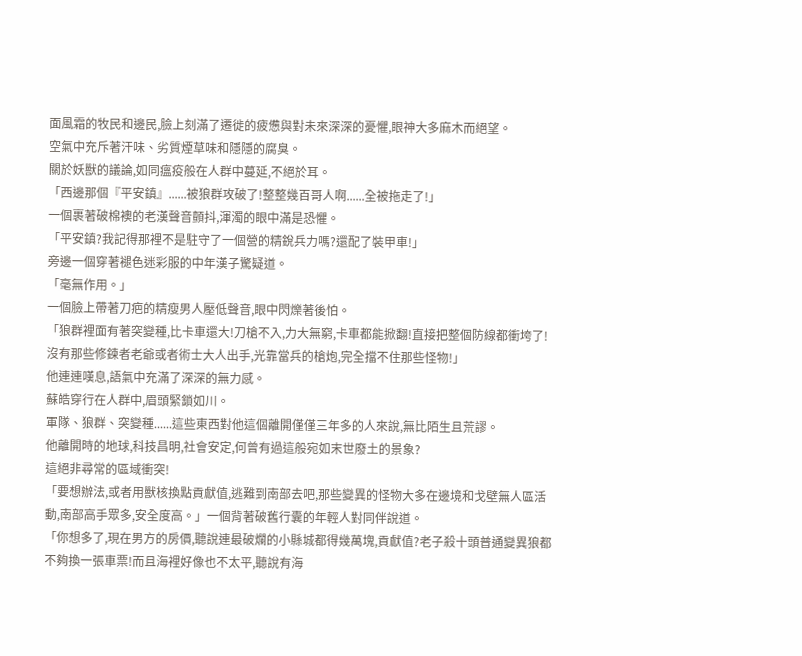面風霜的牧民和邊民,臉上刻滿了遷徙的疲憊與對未來深深的憂懼,眼神大多麻木而絕望。
空氣中充斥著汗味、劣質煙草味和隱隱的腐臭。
關於妖獸的議論,如同瘟疫般在人群中蔓延,不絕於耳。
「西邊那個『平安鎮』......被狼群攻破了!整整幾百哥人啊......全被拖走了!」
一個裹著破棉襖的老漢聲音顫抖,渾濁的眼中滿是恐懼。
「平安鎮?我記得那裡不是駐守了一個營的精銳兵力嗎?還配了裝甲車!」
旁邊一個穿著褪色迷彩服的中年漢子驚疑道。
「毫無作用。」
一個臉上帶著刀疤的精瘦男人壓低聲音,眼中閃爍著後怕。
「狼群裡面有著突變種,比卡車還大!刀槍不入,力大無窮,卡車都能掀翻!直接把整個防線都衝垮了!沒有那些修鍊者老爺或者術士大人出手,光靠當兵的槍炮,完全擋不住那些怪物!」
他連連嘆息,語氣中充滿了深深的無力感。
蘇皓穿行在人群中,眉頭緊鎖如川。
軍隊、狼群、突變種......這些東西對他這個離開僅僅三年多的人來說,無比陌生且荒謬。
他離開時的地球,科技昌明,社會安定,何曾有過這般宛如末世廢土的景象?
這絕非尋常的區域衝突!
「要想辦法,或者用獸核換點貢獻值,逃難到南部去吧,那些變異的怪物大多在邊境和戈壁無人區活動,南部高手眾多,安全度高。」一個背著破舊行囊的年輕人對同伴說道。
「你想多了,現在男方的房價,聽說連最破爛的小縣城都得幾萬塊,貢獻值?老子殺十頭普通變異狼都不夠換一張車票!而且海裡好像也不太平,聽說有海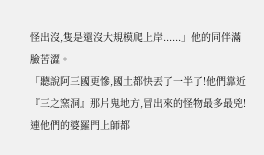怪出沒,隻是還沒大規模爬上岸......」他的同伴滿臉苦澀。
「聽說阿三國更慘,國土都快丟了一半了!他們靠近『三之窯洞』那片鬼地方,冒出來的怪物最多最兇!連他們的婆羅門上師都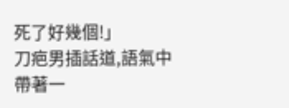死了好幾個!」
刀疤男插話道,語氣中帶著一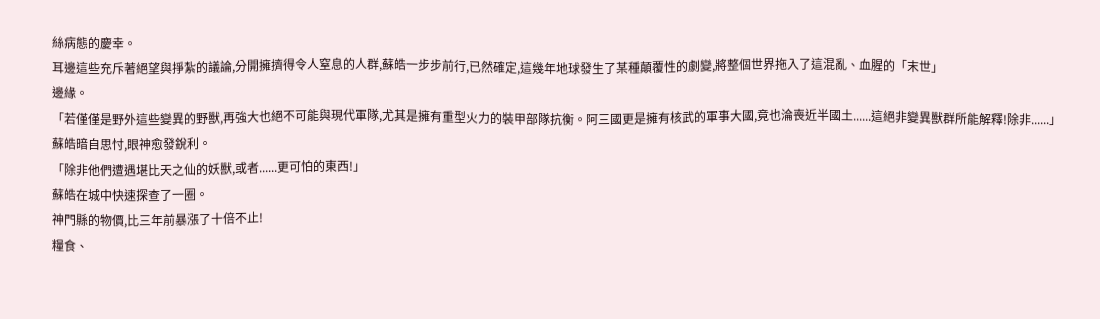絲病態的慶幸。
耳邊這些充斥著絕望與掙紮的議論,分開擁擠得令人窒息的人群,蘇皓一步步前行,已然確定,這幾年地球發生了某種顛覆性的劇變,將整個世界拖入了這混亂、血腥的「末世」
邊緣。
「若僅僅是野外這些變異的野獸,再強大也絕不可能與現代軍隊,尤其是擁有重型火力的裝甲部隊抗衡。阿三國更是擁有核武的軍事大國,竟也淪喪近半國土......這絕非變異獸群所能解釋!除非......」
蘇皓暗自思忖,眼神愈發銳利。
「除非他們遭遇堪比天之仙的妖獸,或者......更可怕的東西!」
蘇皓在城中快速探查了一圈。
神門縣的物價,比三年前暴漲了十倍不止!
糧食、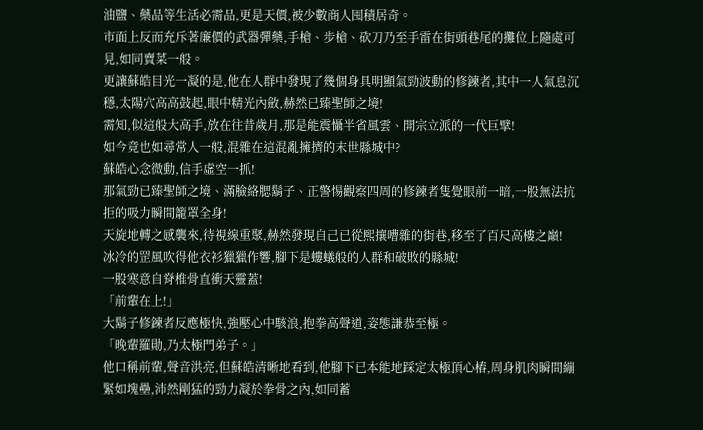油鹽、藥品等生活必需品,更是天價,被少數商人囤積居奇。
市面上反而充斥著廉價的武器彈藥,手槍、步槍、砍刀乃至手雷在街頭巷尾的攤位上隨處可見,如同賣菜一般。
更讓蘇皓目光一凝的是,他在人群中發現了幾個身具明顯氣勁波動的修鍊者,其中一人氣息沉穩,太陽穴高高鼓起,眼中精光內斂,赫然已臻聖師之境!
需知,似這般大高手,放在往昔歲月,那是能震懾半省風雲、開宗立派的一代巨擘!
如今竟也如尋常人一般,混雜在這混亂擁擠的末世縣城中?
蘇皓心念微動,信手虛空一抓!
那氣勁已臻聖師之境、滿臉絡腮鬍子、正警惕觀察四周的修鍊者隻覺眼前一暗,一股無法抗拒的吸力瞬間籠罩全身!
天旋地轉之感襲來,待視線重聚,赫然發現自己已從熙攘嘈雜的街巷,移至了百尺高樓之巔!
冰冷的罡風吹得他衣衫獵獵作響,腳下是螻蟻般的人群和破敗的縣城!
一股寒意自脊椎骨直衝天靈蓋!
「前輩在上!」
大鬍子修鍊者反應極快,強壓心中駭浪,抱拳高聲道,姿態謙恭至極。
「晚輩羅勛,乃太極門弟子。」
他口稱前輩,聲音洪亮,但蘇皓清晰地看到,他腳下已本能地踩定太極頂心樁,周身肌肉瞬間繃緊如塊壘,沛然剛猛的勁力凝於拳骨之內,如同蓄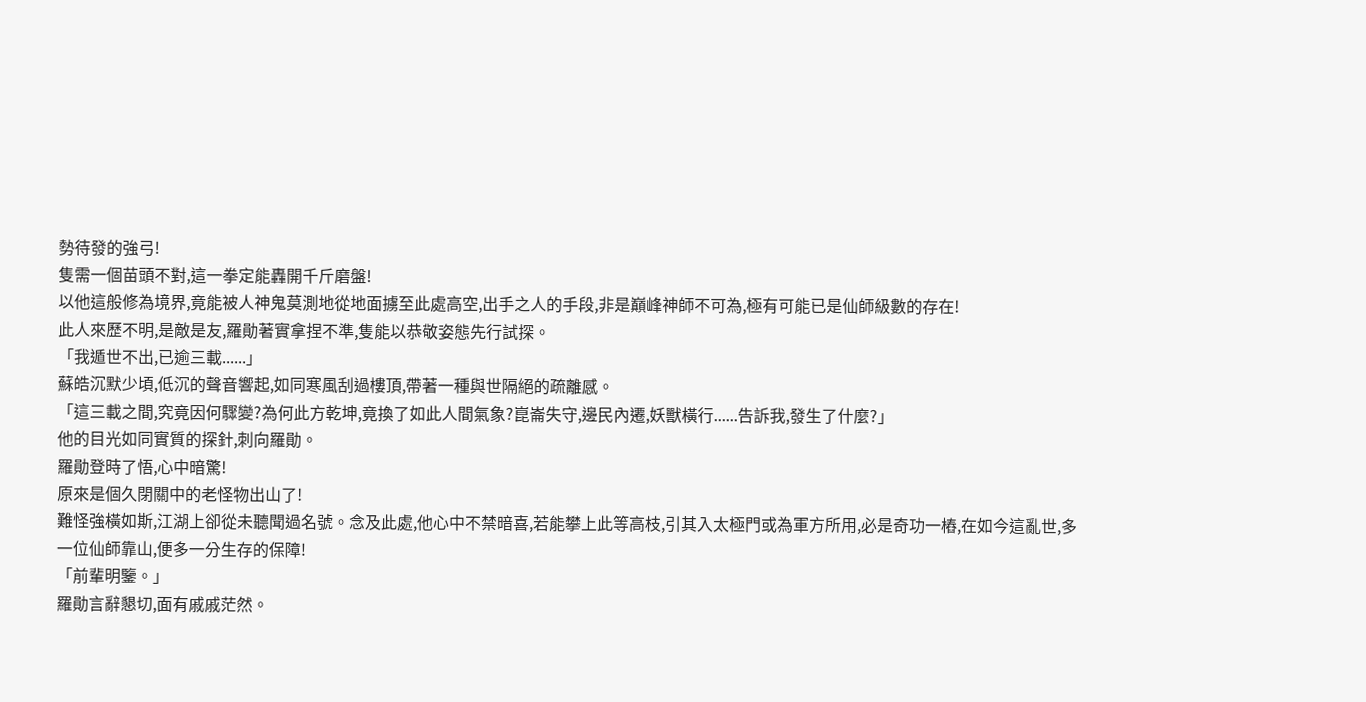勢待發的強弓!
隻需一個苗頭不對,這一拳定能轟開千斤磨盤!
以他這般修為境界,竟能被人神鬼莫測地從地面擄至此處高空,出手之人的手段,非是巔峰神師不可為,極有可能已是仙師級數的存在!
此人來歷不明,是敵是友,羅勛著實拿捏不準,隻能以恭敬姿態先行試探。
「我遁世不出,已逾三載......」
蘇皓沉默少頃,低沉的聲音響起,如同寒風刮過樓頂,帶著一種與世隔絕的疏離感。
「這三載之間,究竟因何驟變?為何此方乾坤,竟換了如此人間氣象?崑崙失守,邊民內遷,妖獸橫行......告訴我,發生了什麼?」
他的目光如同實質的探針,刺向羅勛。
羅勛登時了悟,心中暗驚!
原來是個久閉關中的老怪物出山了!
難怪強橫如斯,江湖上卻從未聽聞過名號。念及此處,他心中不禁暗喜,若能攀上此等高枝,引其入太極門或為軍方所用,必是奇功一樁,在如今這亂世,多一位仙師靠山,便多一分生存的保障!
「前輩明鑒。」
羅勛言辭懇切,面有戚戚茫然。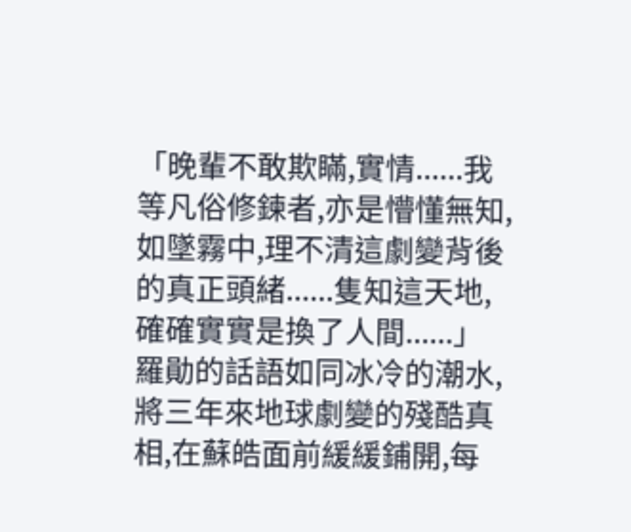「晚輩不敢欺瞞,實情......我等凡俗修鍊者,亦是懵懂無知,如墜霧中,理不清這劇變背後的真正頭緒......隻知這天地,確確實實是換了人間......」
羅勛的話語如同冰冷的潮水,將三年來地球劇變的殘酷真相,在蘇皓面前緩緩鋪開,每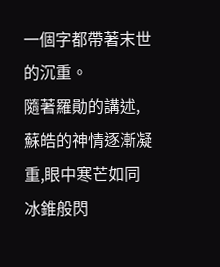一個字都帶著末世的沉重。
隨著羅勛的講述,蘇皓的神情逐漸凝重,眼中寒芒如同冰錐般閃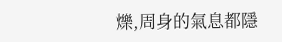爍,周身的氣息都隱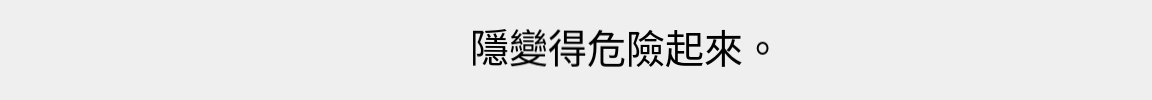隱變得危險起來。